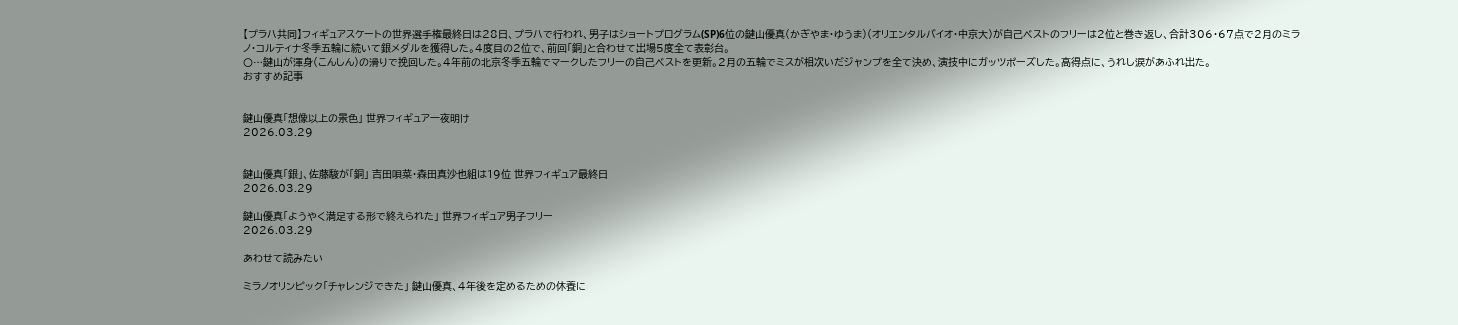【プラハ共同】フィギュアスケートの世界選手権最終日は28日、プラハで行われ、男子はショートプログラム(SP)6位の鍵山優真(かぎやま・ゆうま)(オリエンタルバイオ・中京大)が自己ベストのフリーは2位と巻き返し、合計306・67点で2月のミラノ・コルティナ冬季五輪に続いて銀メダルを獲得した。4度目の2位で、前回「銅」と合わせて出場5度全て表彰台。
〇…鍵山が渾身(こんしん)の滑りで挽回した。4年前の北京冬季五輪でマークしたフリーの自己ベストを更新。2月の五輪でミスが相次いだジャンプを全て決め、演技中にガッツポーズした。高得点に、うれし涙があふれ出た。
おすすめ記事


鍵山優真「想像以上の景色」 世界フィギュア一夜明け
2026.03.29


鍵山優真「銀」、佐藤駿が「銅」 吉田唄菜・森田真沙也組は19位 世界フィギュア最終日
2026.03.29

鍵山優真「ようやく満足する形で終えられた」 世界フィギュア男子フリー
2026.03.29

あわせて読みたい

ミラノオリンピック「チャレンジできた」 鍵山優真、4年後を定めるための休養に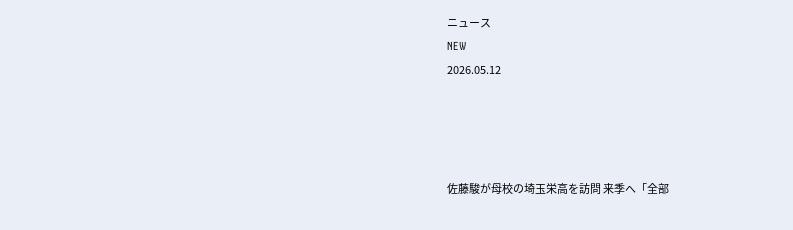ニュース
NEW
2026.05.12




佐藤駿が母校の埼玉栄高を訪問 来季へ「全部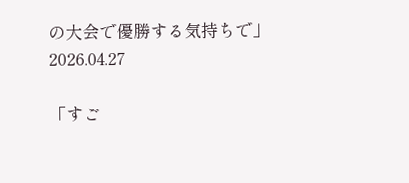の大会で優勝する気持ちで」
2026.04.27

「すご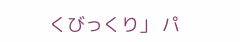くびっくり」 パ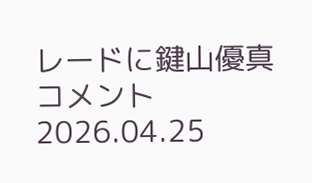レードに鍵山優真コメント
2026.04.25